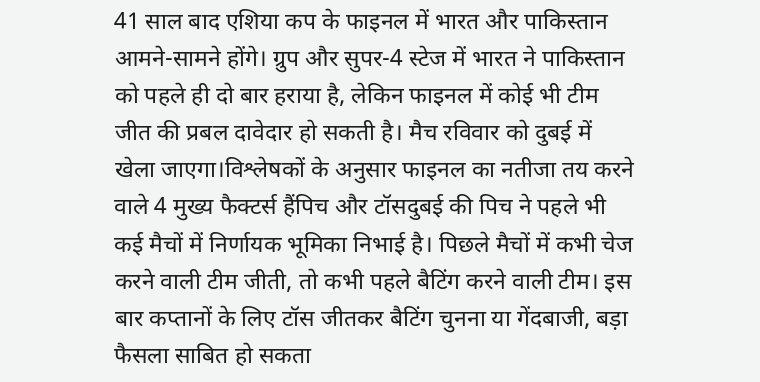41 साल बाद एशिया कप के फाइनल में भारत और पाकिस्तान आमने-सामने होंगे। ग्रुप और सुपर-4 स्टेज में भारत ने पाकिस्तान को पहले ही दो बार हराया है, लेकिन फाइनल में कोई भी टीम जीत की प्रबल दावेदार हो सकती है। मैच रविवार को दुबई में खेला जाएगा।विश्लेषकों के अनुसार फाइनल का नतीजा तय करने वाले 4 मुख्य फैक्टर्स हैंपिच और टॉसदुबई की पिच ने पहले भी कई मैचों में निर्णायक भूमिका निभाई है। पिछले मैचों में कभी चेज करने वाली टीम जीती, तो कभी पहले बैटिंग करने वाली टीम। इस बार कप्तानों के लिए टॉस जीतकर बैटिंग चुनना या गेंदबाजी, बड़ा फैसला साबित हो सकता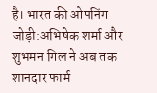है। भारत की ओपनिंग जोड़ी:अभिषेक शर्मा और शुभमन गिल ने अब तक शानदार फार्म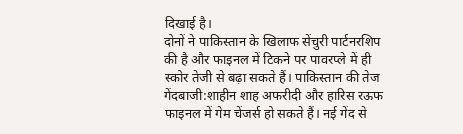दिखाई है।
दोनों ने पाकिस्तान के खिलाफ सेंचुरी पार्टनरशिप की है और फाइनल में टिकने पर पावरप्ले में ही स्कोर तेजी से बढ़ा सकते हैं। पाकिस्तान की तेज गेंदबाजी:शाहीन शाह अफरीदी और हारिस रऊफ फाइनल में गेम चेंजर्स हो सकते हैं। नई गेंद से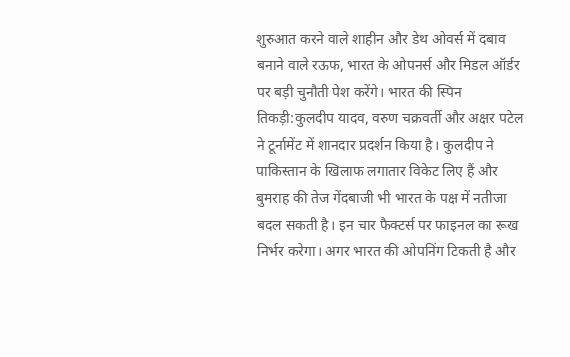शुरुआत करने वाले शाहीन और डेथ ओवर्स में दबाव बनाने वाले रऊफ, भारत के ओपनर्स और मिडल ऑर्डर पर बड़ी चुनौती पेश करेंगे। भारत की स्पिन तिकड़ी:कुलदीप यादव, वरुण चक्रवर्ती और अक्षर पटेल ने टूर्नामेंट में शानदार प्रदर्शन किया है। कुलदीप ने पाकिस्तान के खिलाफ लगातार विकेट लिए हैं और बुमराह की तेज गेंदबाजी भी भारत के पक्ष में नतीजा बदल सकती है। इन चार फैक्टर्स पर फाइनल का रूख निर्भर करेगा। अगर भारत की ओपनिंग टिकती है और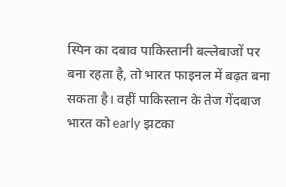स्पिन का दबाव पाकिस्तानी बल्लेबाजों पर बना रहता है, तो भारत फाइनल में बढ़त बना सकता है। वहीं पाकिस्तान के तेज गेंदबाज भारत को early झटका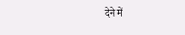देने में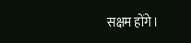सक्षम होंगे।